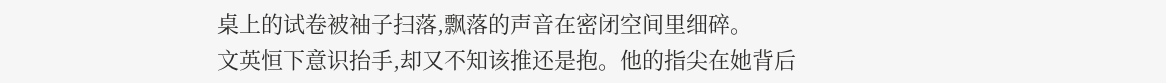桌上的试卷被袖子扫落,飘落的声音在密闭空间里细碎。
文英恒下意识抬手,却又不知该推还是抱。他的指尖在她背后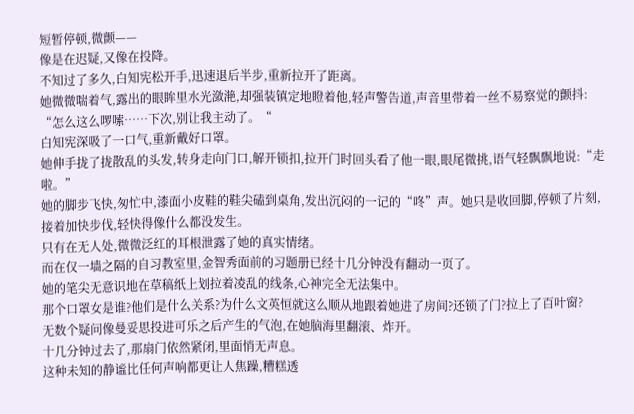短暂停顿,微颤——
像是在迟疑,又像在投降。
不知过了多久,白知宪松开手,迅速退后半步,重新拉开了距离。
她微微喘着气,露出的眼眸里水光潋滟,却强装镇定地瞪着他,轻声警告道,声音里带着一丝不易察觉的颤抖:
“怎么这么啰嗦……下次,别让我主动了。“
白知宪深吸了一口气,重新戴好口罩。
她伸手拢了拢散乱的头发,转身走向门口,解开锁扣,拉开门时回头看了他一眼,眼尾微挑,语气轻飘飘地说:“走啦。”
她的脚步飞快,匆忙中,漆面小皮鞋的鞋尖磕到桌角,发出沉闷的一记的“咚”声。她只是收回脚,停顿了片刻,接着加快步伐,轻快得像什么都没发生。
只有在无人处,微微泛红的耳根泄露了她的真实情绪。
而在仅一墙之隔的自习教室里,金智秀面前的习题册已经十几分钟没有翻动一页了。
她的笔尖无意识地在草稿纸上划拉着凌乱的线条,心神完全无法集中。
那个口罩女是谁?他们是什么关系?为什么文英恒就这么顺从地跟着她进了房间?还锁了门?拉上了百叶窗?
无数个疑问像曼妥思投进可乐之后产生的气泡,在她脑海里翻滚、炸开。
十几分钟过去了,那扇门依然紧闭,里面悄无声息。
这种未知的静谧比任何声响都更让人焦躁,糟糕透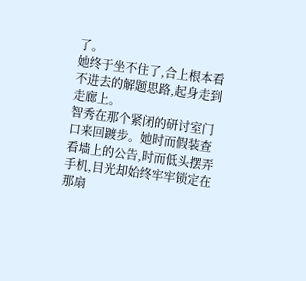了。
她终于坐不住了,合上根本看不进去的解题思路,起身走到走廊上。
智秀在那个紧闭的研讨室门口来回踱步。她时而假装查看墙上的公告,时而低头摆弄手机,目光却始终牢牢锁定在那扇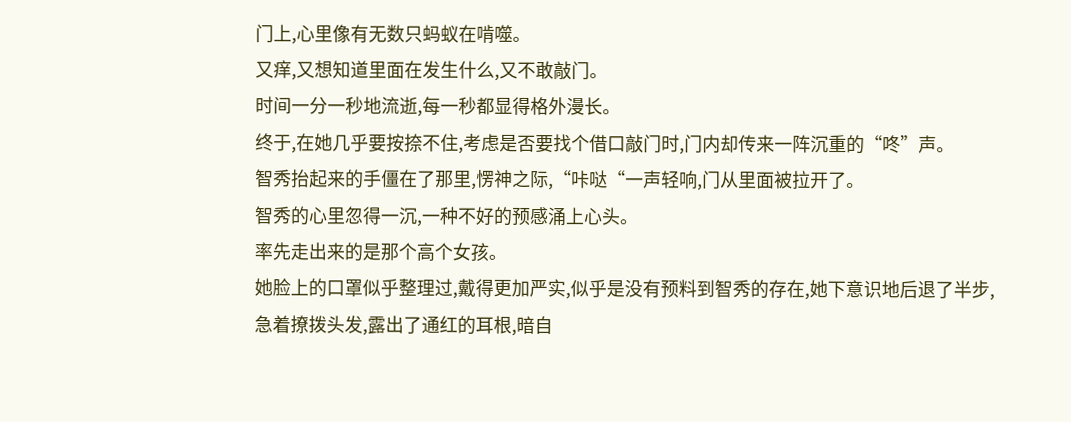门上,心里像有无数只蚂蚁在啃噬。
又痒,又想知道里面在发生什么,又不敢敲门。
时间一分一秒地流逝,每一秒都显得格外漫长。
终于,在她几乎要按捺不住,考虑是否要找个借口敲门时,门内却传来一阵沉重的“咚”声。
智秀抬起来的手僵在了那里,愣神之际,“咔哒“一声轻响,门从里面被拉开了。
智秀的心里忽得一沉,一种不好的预感涌上心头。
率先走出来的是那个高个女孩。
她脸上的口罩似乎整理过,戴得更加严实,似乎是没有预料到智秀的存在,她下意识地后退了半步,急着撩拨头发,露出了通红的耳根,暗自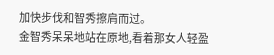加快步伐和智秀擦肩而过。
金智秀呆呆地站在原地,看着那女人轻盈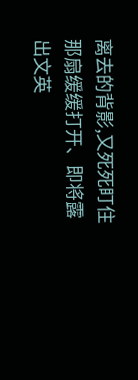离去的背影,又死死盯住那扇缓缓打开、即将露出文英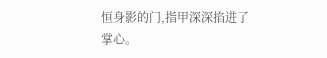恒身影的门,指甲深深掐进了掌心。